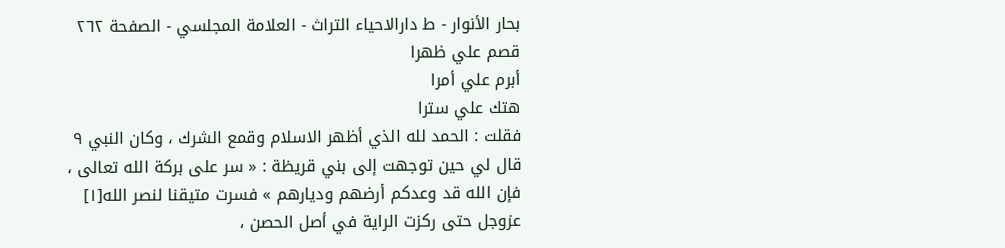بحار الأنوار - ط دارالاحیاء التراث - العلامة المجلسي - الصفحة ٢٦٢
قصم علي ظهرا
أبرم علي أمرا
هتك علي سترا
فقلت : الحمد لله الذي أظهر الاسلام وقمع الشرك ، وكان النبي ٩ قال لي حين توجهت إلى بني قريظة : « سر على بركة الله تعالى ، فإن الله قد وعدكم أرضهم وديارهم » فسرت متيقنا لنصر الله[١] عزوجل حتى ركزت الراية في أصل الحصن ،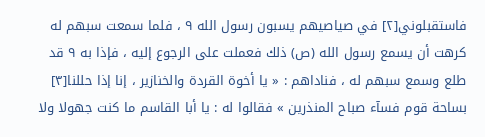فاستقبلوني[٢] في صياصيهم يسبون رسول الله ٩ ، فلما سمعت سبهم له كرهت أن يسمع رسول الله (ص) ذلك فعملت على الرجوع إليه ، فإذا به ٩ قد طلع وسمع سبهم له ، فناداهم : « يا أخوة القردة والخنازير ، إنا إذا حللنا[٣] بساحة قوم فسآء صباح المنذرين » فقالوا له : يا أبا القاسم ما كنت جهولا ولا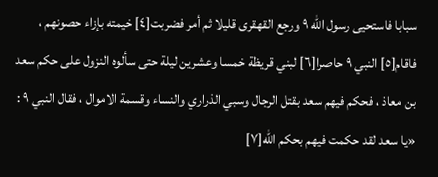سبابا فاستحيى رسول الله ٩ ورجع القهقرى قليلا ثم أمر فضربت[٤] خيمته بإزاء حصونهم ، فاقام[٥] النبي ٩ حاصرا[٦] لبني قريظة خمسا وعشرين ليلة حتى سألوه النزول على حكم سعد بن معاذ ، فحكم فيهم سعد بقتل الرجال وسبي الذراري والنساء وقسمة الاموال ، فقال النبي ٩ : «يا سعد لقد حكمت فيهم بحكم الله[٧]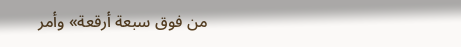من فوق سبعة أرقعة» وأمر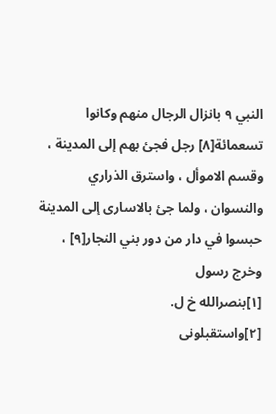النبي ٩ بانزال الرجال منهم وكانوا تسعمائة[٨] رجل فجئ بهم إلى المدينة ، وقسم الاموأل ، واسترق الذراري والنسوان ، ولما جئ بالاسارى إلى المدينة حبسوا في دار من دور بني النجار[٩] ، وخرج رسول
[١]بنصرالله خ ل.
[٢]واستقبلونى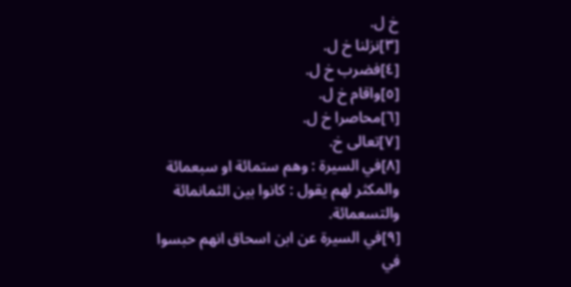خ ل.
[٣]نزلنا خ ل.
[٤]فضرب خ ل.
[٥]واقام خ ل.
[٦]محاصرا خ ل.
[٧]تعالى خ.
[٨]في السيرة : وهم ستمائة او سبعمائة والمكثر لهم يقول : كانوا بين الثمانمائة والتسعمائة.
[٩]في السيرة عن ابن اسحاق انهم حبسوا في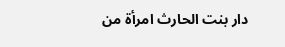دار بنت الحارث امرأة من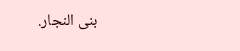بنى النجار.